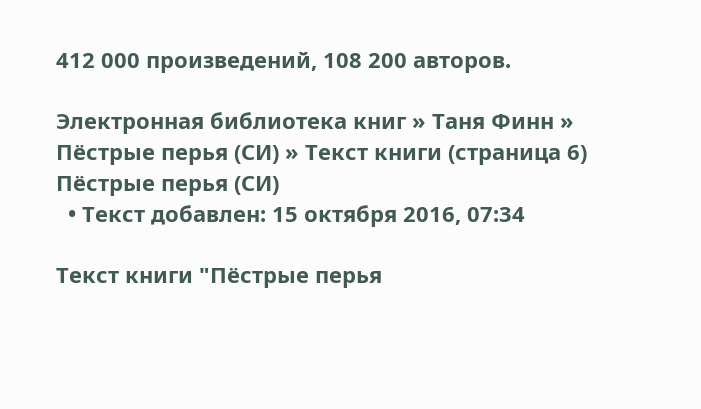412 000 произведений, 108 200 авторов.

Электронная библиотека книг » Таня Финн » Пёстрые перья (СИ) » Текст книги (страница 6)
Пёстрые перья (СИ)
  • Текст добавлен: 15 октября 2016, 07:34

Текст книги "Пёстрые перья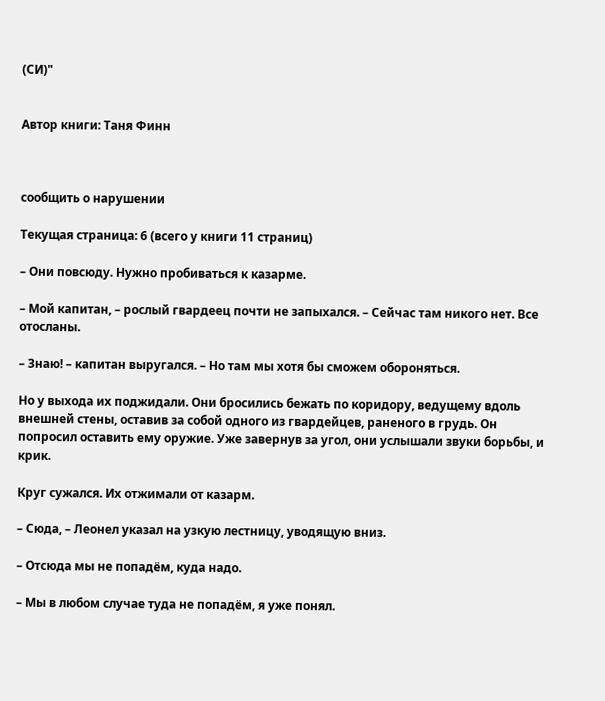(СИ)"


Автор книги: Таня Финн



сообщить о нарушении

Текущая страница: 6 (всего у книги 11 страниц)

– Они повсюду. Нужно пробиваться к казарме.

– Мой капитан, – рослый гвардеец почти не запыхался. – Сейчас там никого нет. Все отосланы.

– Знаю! – капитан выругался. – Но там мы хотя бы сможем обороняться.

Но у выхода их поджидали. Они бросились бежать по коридору, ведущему вдоль внешней стены, оставив за собой одного из гвардейцев, раненого в грудь. Он попросил оставить ему оружие. Уже завернув за угол, они услышали звуки борьбы, и крик.

Круг сужался. Их отжимали от казарм.

– Сюда, – Леонел указал на узкую лестницу, уводящую вниз.

– Отсюда мы не попадём, куда надо.

– Мы в любом случае туда не попадём, я уже понял.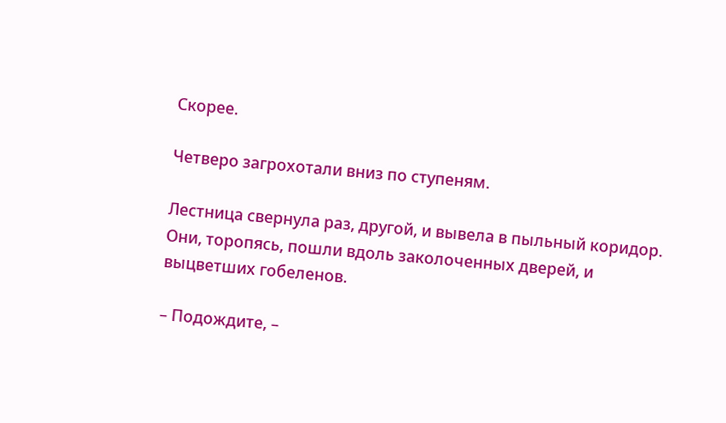Скорее.

Четверо загрохотали вниз по ступеням.

Лестница свернула раз, другой, и вывела в пыльный коридор. Они, торопясь, пошли вдоль заколоченных дверей, и выцветших гобеленов.

– Подождите, –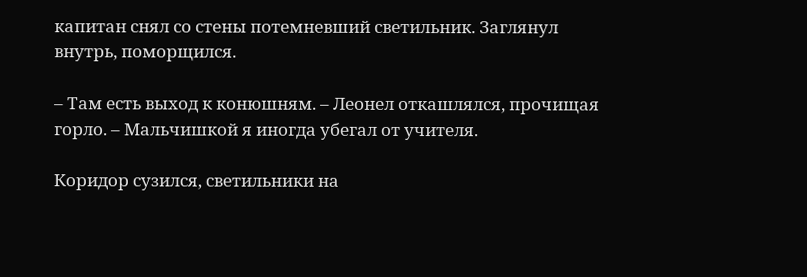капитан снял со стены потемневший светильник. Заглянул внутрь, поморщился.

– Там есть выход к конюшням. – Леонел откашлялся, прочищая горло. – Мальчишкой я иногда убегал от учителя.

Коридор сузился, светильники на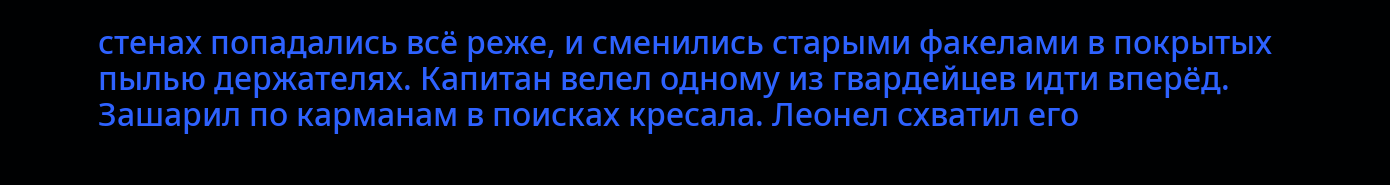стенах попадались всё реже, и сменились старыми факелами в покрытых пылью держателях. Капитан велел одному из гвардейцев идти вперёд. Зашарил по карманам в поисках кресала. Леонел схватил его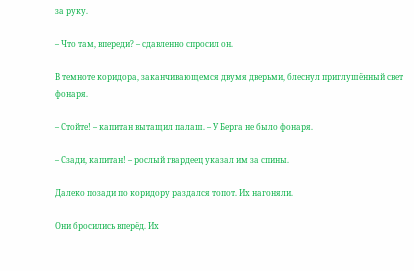за руку.

– Что там, впереди? – сдавленно спросил он.

В темноте коридора, заканчивающемся двумя дверьми, блеснул приглушённый свет фонаря.

– Стойте! – капитан вытащил палаш. – У Берга не было фонаря.

– Сзади, капитан! – рослый гвардеец указал им за спины.

Далеко позади по коридору раздался топот. Их нагоняли.

Они бросились вперёд. Их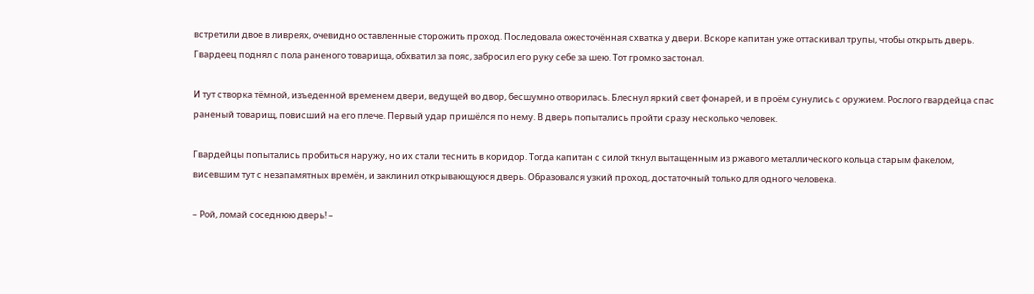встретили двое в ливреях, очевидно оставленные сторожить проход. Последовала ожесточённая схватка у двери. Вскоре капитан уже оттаскивал трупы, чтобы открыть дверь. Гвардеец поднял с пола раненого товарища, обхватил за пояс, забросил его руку себе за шею. Тот громко застонал.

И тут створка тёмной, изъеденной временем двери, ведущей во двор, бесшумно отворилась. Блеснул яркий свет фонарей, и в проём сунулись с оружием. Рослого гвардейца спас раненый товарищ, повисший на его плече. Первый удар пришёлся по нему. В дверь попытались пройти сразу несколько человек.

Гвардейцы попытались пробиться наружу, но их стали теснить в коридор. Тогда капитан с силой ткнул вытащенным из ржавого металлического кольца старым факелом, висевшим тут с незапамятных времён, и заклинил открывающуюся дверь. Образовался узкий проход, достаточный только для одного человека.

– Рой, ломай соседнюю дверь! –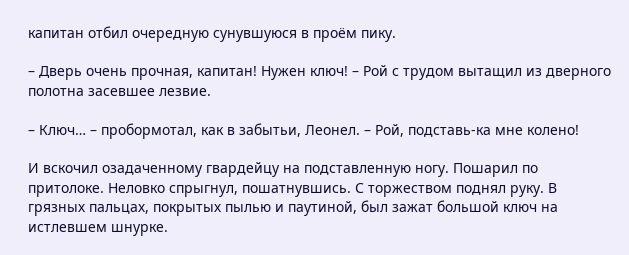капитан отбил очередную сунувшуюся в проём пику.

– Дверь очень прочная, капитан! Нужен ключ! – Рой с трудом вытащил из дверного полотна засевшее лезвие.

– Ключ… – пробормотал, как в забытьи, Леонел. – Рой, подставь-ка мне колено!

И вскочил озадаченному гвардейцу на подставленную ногу. Пошарил по притолоке. Неловко спрыгнул, пошатнувшись. С торжеством поднял руку. В грязных пальцах, покрытых пылью и паутиной, был зажат большой ключ на истлевшем шнурке.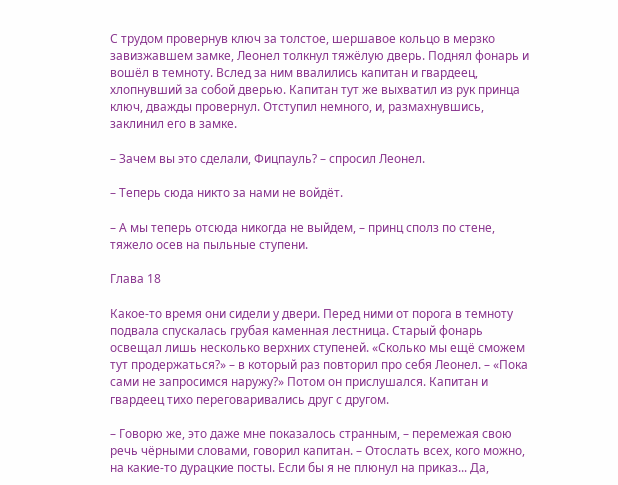С трудом провернув ключ за толстое, шершавое кольцо в мерзко завизжавшем замке, Леонел толкнул тяжёлую дверь. Поднял фонарь и вошёл в темноту. Вслед за ним ввалились капитан и гвардеец, хлопнувший за собой дверью. Капитан тут же выхватил из рук принца ключ, дважды провернул. Отступил немного, и, размахнувшись, заклинил его в замке.

– Зачем вы это сделали, Фицпауль? – спросил Леонел.

– Теперь сюда никто за нами не войдёт.

– А мы теперь отсюда никогда не выйдем, – принц сполз по стене, тяжело осев на пыльные ступени.

Глава 18

Какое-то время они сидели у двери. Перед ними от порога в темноту подвала спускалась грубая каменная лестница. Старый фонарь освещал лишь несколько верхних ступеней. «Сколько мы ещё сможем тут продержаться?» – в который раз повторил про себя Леонел. – «Пока сами не запросимся наружу?» Потом он прислушался. Капитан и гвардеец тихо переговаривались друг с другом.

– Говорю же, это даже мне показалось странным, – перемежая свою речь чёрными словами, говорил капитан. – Отослать всех, кого можно, на какие-то дурацкие посты. Если бы я не плюнул на приказ... Да,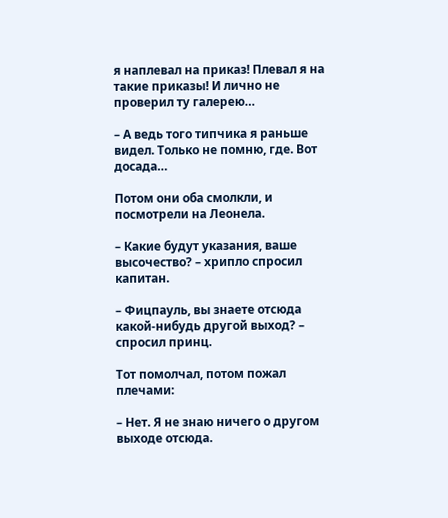я наплевал на приказ! Плевал я на такие приказы! И лично не проверил ту галерею…

– А ведь того типчика я раньше видел. Только не помню, где. Вот досада…

Потом они оба смолкли, и посмотрели на Леонела.

– Какие будут указания, ваше высочество? – хрипло спросил капитан.

– Фицпауль, вы знаете отсюда какой-нибудь другой выход? – спросил принц.

Тот помолчал, потом пожал плечами:

– Нет. Я не знаю ничего о другом выходе отсюда.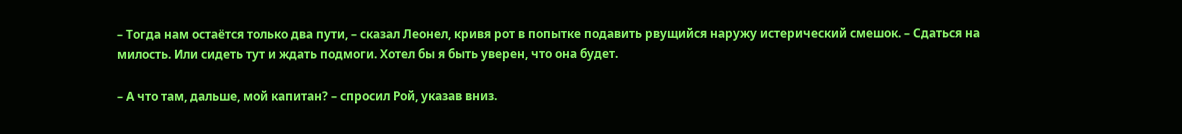– Тогда нам остаётся только два пути, – сказал Леонел, кривя рот в попытке подавить рвущийся наружу истерический смешок. – Сдаться на милость. Или сидеть тут и ждать подмоги. Хотел бы я быть уверен, что она будет.

– А что там, дальше, мой капитан? – спросил Рой, указав вниз.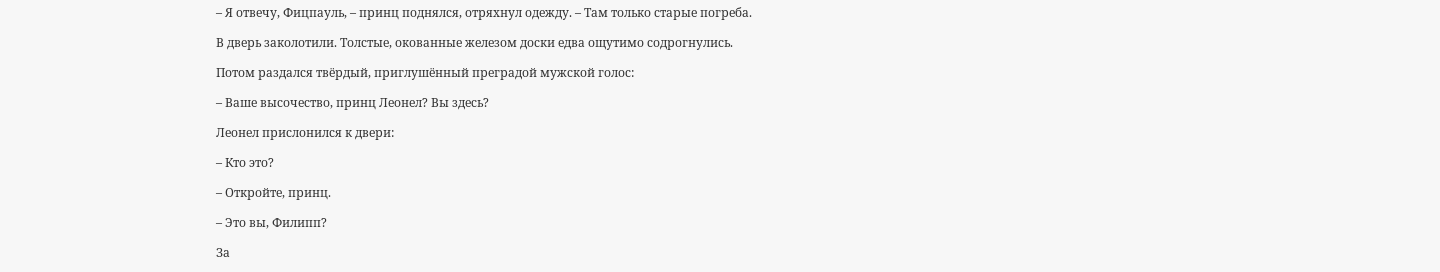– Я отвечу, Фицпауль, – принц поднялся, отряхнул одежду. – Там только старые погреба.

В дверь заколотили. Толстые, окованные железом доски едва ощутимо содрогнулись.

Потом раздался твёрдый, приглушённый преградой мужской голос:

– Ваше высочество, принц Леонел? Вы здесь?

Леонел прислонился к двери:

– Кто это?

– Откройте, принц.

– Это вы, Филипп?

За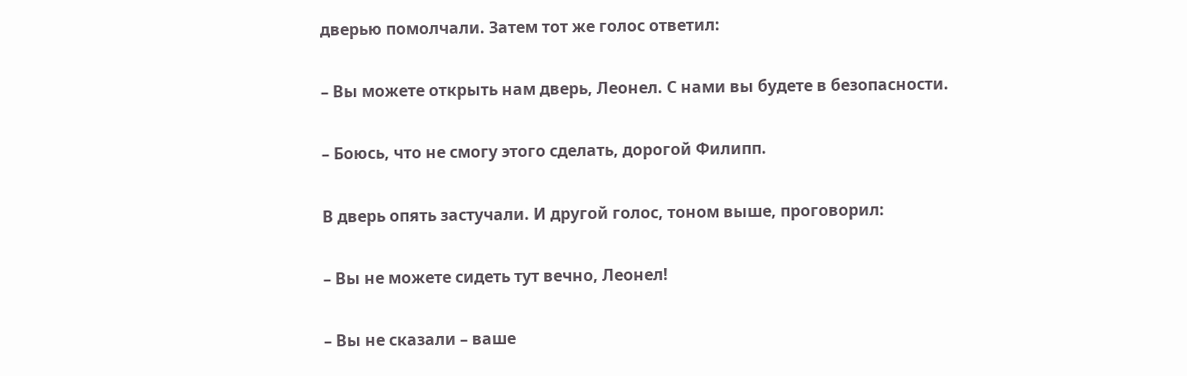дверью помолчали. Затем тот же голос ответил:

– Вы можете открыть нам дверь, Леонел. С нами вы будете в безопасности.

– Боюсь, что не смогу этого сделать, дорогой Филипп.

В дверь опять застучали. И другой голос, тоном выше, проговорил:

– Вы не можете сидеть тут вечно, Леонел!

– Вы не сказали – ваше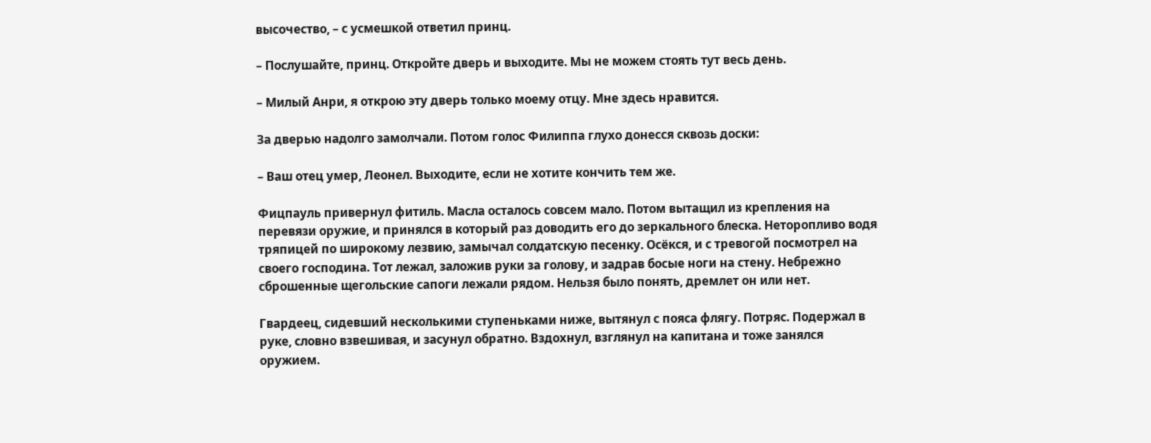высочество, – с усмешкой ответил принц.

– Послушайте, принц. Откройте дверь и выходите. Мы не можем стоять тут весь день.

– Милый Анри, я открою эту дверь только моему отцу. Мне здесь нравится.

За дверью надолго замолчали. Потом голос Филиппа глухо донесся сквозь доски:

– Ваш отец умер, Леонел. Выходите, если не хотите кончить тем же.

Фицпауль привернул фитиль. Масла осталось совсем мало. Потом вытащил из крепления на перевязи оружие, и принялся в который раз доводить его до зеркального блеска. Неторопливо водя тряпицей по широкому лезвию, замычал солдатскую песенку. Осёкся, и с тревогой посмотрел на своего господина. Тот лежал, заложив руки за голову, и задрав босые ноги на стену. Небрежно сброшенные щегольские сапоги лежали рядом. Нельзя было понять, дремлет он или нет.

Гвардеец, сидевший несколькими ступеньками ниже, вытянул с пояса флягу. Потряс. Подержал в руке, словно взвешивая, и засунул обратно. Вздохнул, взглянул на капитана и тоже занялся оружием.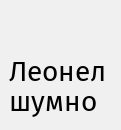Леонел шумно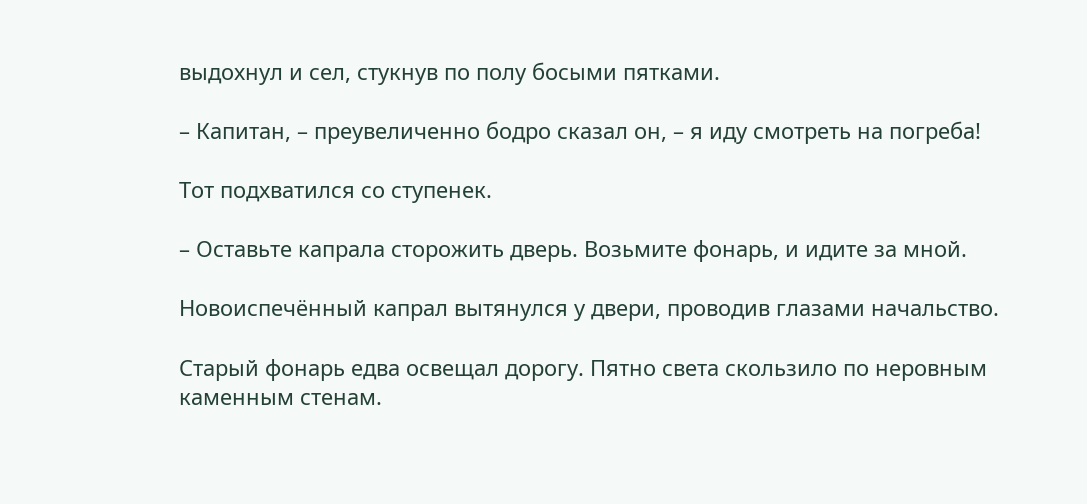выдохнул и сел, стукнув по полу босыми пятками.

– Капитан, – преувеличенно бодро сказал он, – я иду смотреть на погреба!

Тот подхватился со ступенек.

– Оставьте капрала сторожить дверь. Возьмите фонарь, и идите за мной.

Новоиспечённый капрал вытянулся у двери, проводив глазами начальство.

Старый фонарь едва освещал дорогу. Пятно света скользило по неровным каменным стенам.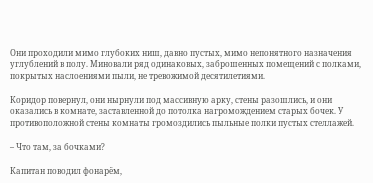Они проходили мимо глубоких ниш, давно пустых, мимо непонятного назначения углублений в полу. Миновали ряд одинаковых, заброшенных помещений с полками, покрытых наслоениями пыли, не тревожимой десятилетиями.

Коридор повернул, они нырнули под массивную арку, стены разошлись, и они оказались в комнате, заставленной до потолка нагромождением старых бочек. У противоположной стены комнаты громоздились пыльные полки пустых стеллажей.

– Что там, за бочками?

Капитан поводил фонарём,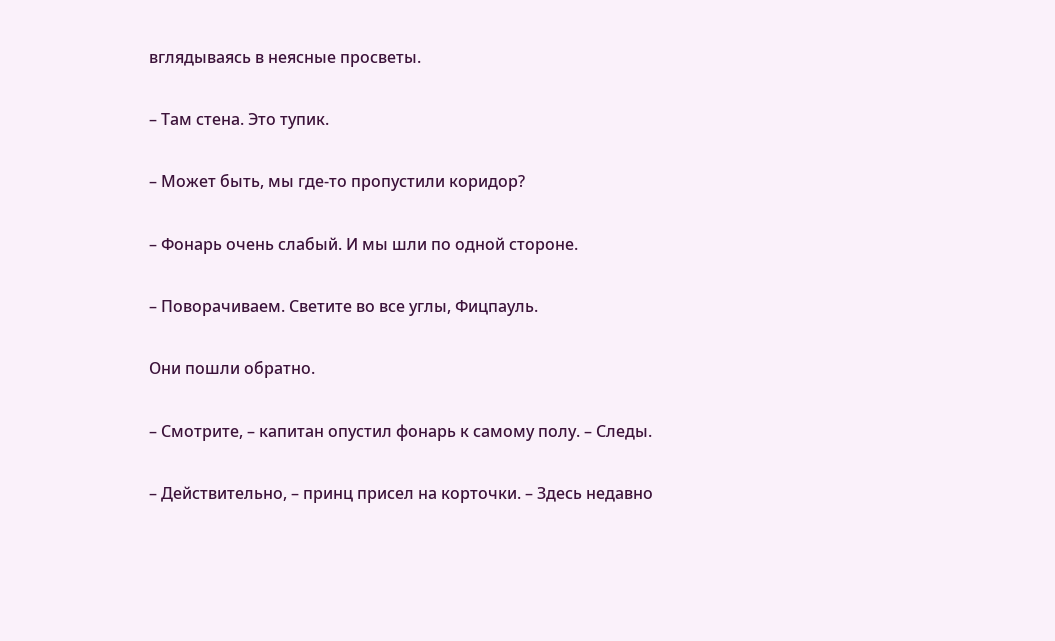вглядываясь в неясные просветы.

– Там стена. Это тупик.

– Может быть, мы где-то пропустили коридор?

– Фонарь очень слабый. И мы шли по одной стороне.

– Поворачиваем. Светите во все углы, Фицпауль.

Они пошли обратно.

– Смотрите, – капитан опустил фонарь к самому полу. – Следы.

– Действительно, – принц присел на корточки. – Здесь недавно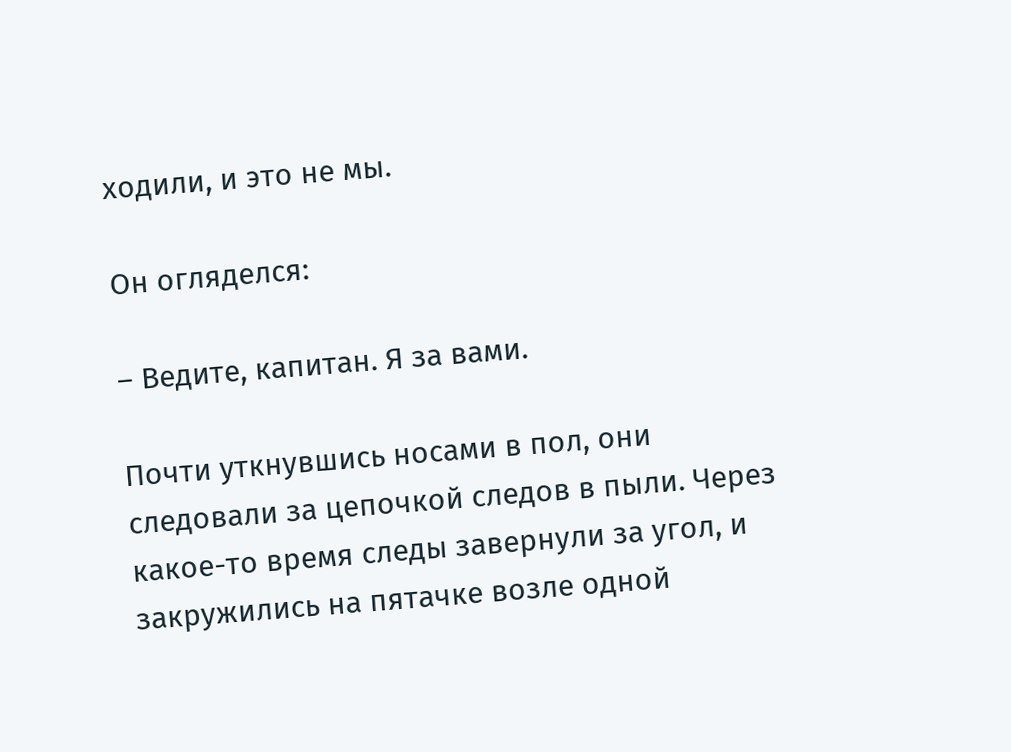ходили, и это не мы.

Он огляделся:

– Ведите, капитан. Я за вами.

Почти уткнувшись носами в пол, они следовали за цепочкой следов в пыли. Через какое-то время следы завернули за угол, и закружились на пятачке возле одной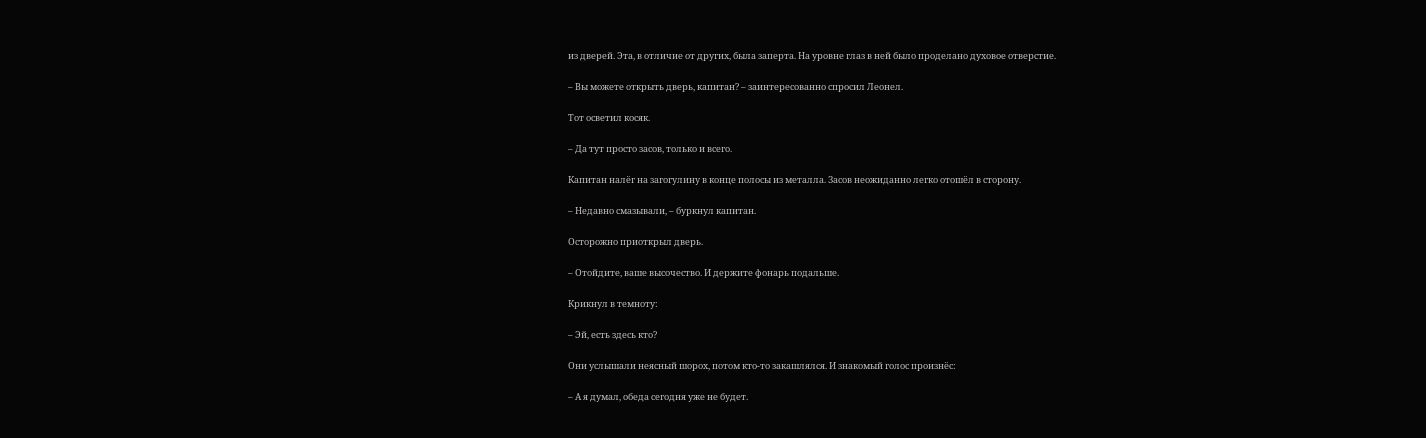из дверей. Эта, в отличие от других, была заперта. На уровне глаз в ней было проделано духовое отверстие.

– Вы можете открыть дверь, капитан? – заинтересованно спросил Леонел.

Тот осветил косяк.

– Да тут просто засов, только и всего.

Капитан налёг на загогулину в конце полосы из металла. Засов неожиданно легко отошёл в сторону.

– Недавно смазывали, – буркнул капитан.

Осторожно приоткрыл дверь.

– Отойдите, ваше высочество. И держите фонарь подальше.

Крикнул в темноту:

– Эй, есть здесь кто?

Они услышали неясный шорох, потом кто-то закашлялся. И знакомый голос произнёс:

– А я думал, обеда сегодня уже не будет.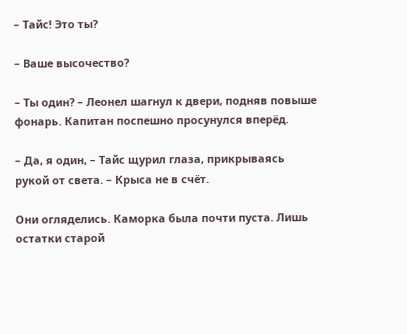– Тайс! Это ты?

– Ваше высочество?

– Ты один? – Леонел шагнул к двери, подняв повыше фонарь. Капитан поспешно просунулся вперёд.

– Да, я один, – Тайс щурил глаза, прикрываясь рукой от света. – Крыса не в счёт.

Они огляделись. Каморка была почти пуста. Лишь остатки старой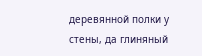деревянной полки у стены, да глиняный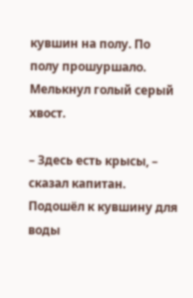кувшин на полу. По полу прошуршало. Мелькнул голый серый хвост.

– Здесь есть крысы, – сказал капитан. Подошёл к кувшину для воды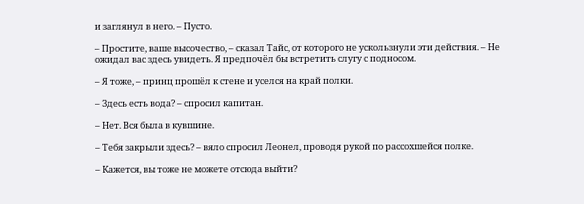и заглянул в него. – Пусто.

– Простите, ваше высочество, – сказал Тайс, от которого не ускользнули эти действия. – Не ожидал вас здесь увидеть. Я предпочёл бы встретить слугу с подносом.

– Я тоже, – принц прошёл к стене и уселся на край полки.

– Здесь есть вода? – спросил капитан.

– Нет. Вся была в кувшине.

– Тебя закрыли здесь? – вяло спросил Леонел, проводя рукой по рассохшейся полке.

– Кажется, вы тоже не можете отсюда выйти?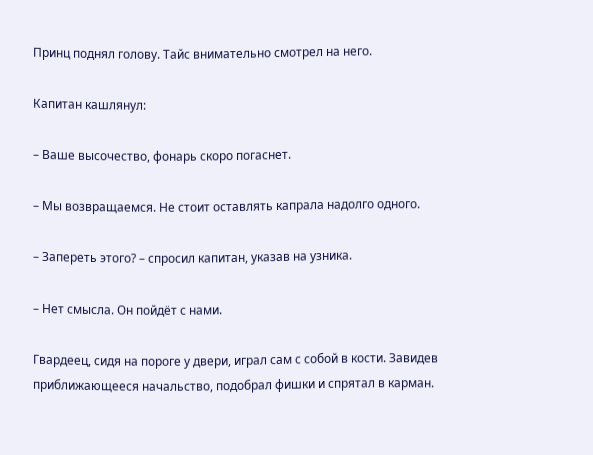Принц поднял голову. Тайс внимательно смотрел на него.

Капитан кашлянул:

– Ваше высочество, фонарь скоро погаснет.

– Мы возвращаемся. Не стоит оставлять капрала надолго одного.

– Запереть этого? – спросил капитан, указав на узника.

– Нет смысла. Он пойдёт с нами.

Гвардеец, сидя на пороге у двери, играл сам с собой в кости. Завидев приближающееся начальство, подобрал фишки и спрятал в карман.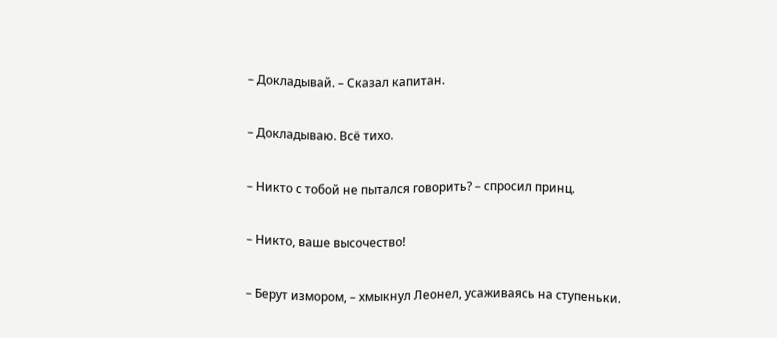– Докладывай. – Сказал капитан.

– Докладываю. Всё тихо.

– Никто с тобой не пытался говорить? – спросил принц.

– Никто, ваше высочество!

– Берут измором, – хмыкнул Леонел, усаживаясь на ступеньки.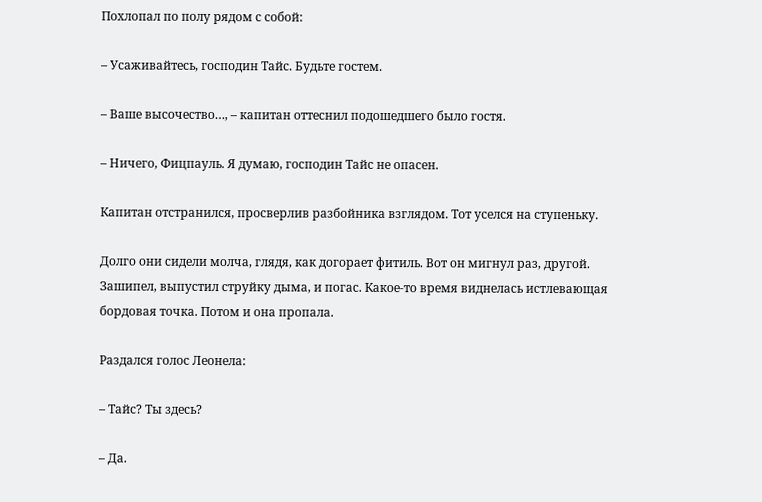Похлопал по полу рядом с собой:

– Усаживайтесь, господин Тайс. Будьте гостем.

– Ваше высочество…, – капитан оттеснил подошедшего было гостя.

– Ничего, Фицпауль. Я думаю, господин Тайс не опасен.

Капитан отстранился, просверлив разбойника взглядом. Тот уселся на ступеньку.

Долго они сидели молча, глядя, как догорает фитиль. Вот он мигнул раз, другой. Зашипел, выпустил струйку дыма, и погас. Какое-то время виднелась истлевающая бордовая точка. Потом и она пропала.

Раздался голос Леонела:

– Тайс? Ты здесь?

– Да.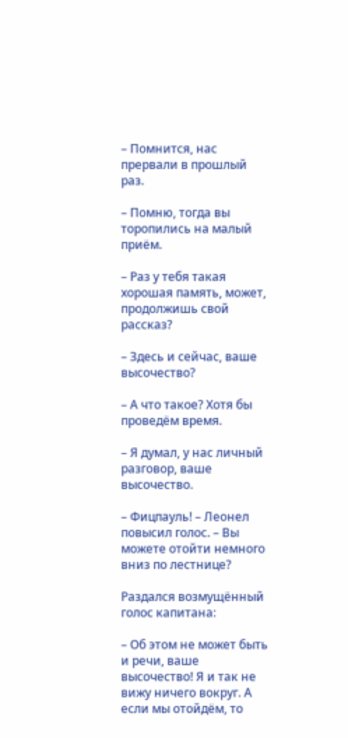– Помнится, нас прервали в прошлый раз.

– Помню, тогда вы торопились на малый приём.

– Раз у тебя такая хорошая память, может, продолжишь свой рассказ?

– Здесь и сейчас, ваше высочество?

– А что такое? Хотя бы проведём время.

– Я думал, у нас личный разговор, ваше высочество.

– Фицпауль! – Леонел повысил голос. – Вы можете отойти немного вниз по лестнице?

Раздался возмущённый голос капитана:

– Об этом не может быть и речи, ваше высочество! Я и так не вижу ничего вокруг. А если мы отойдём, то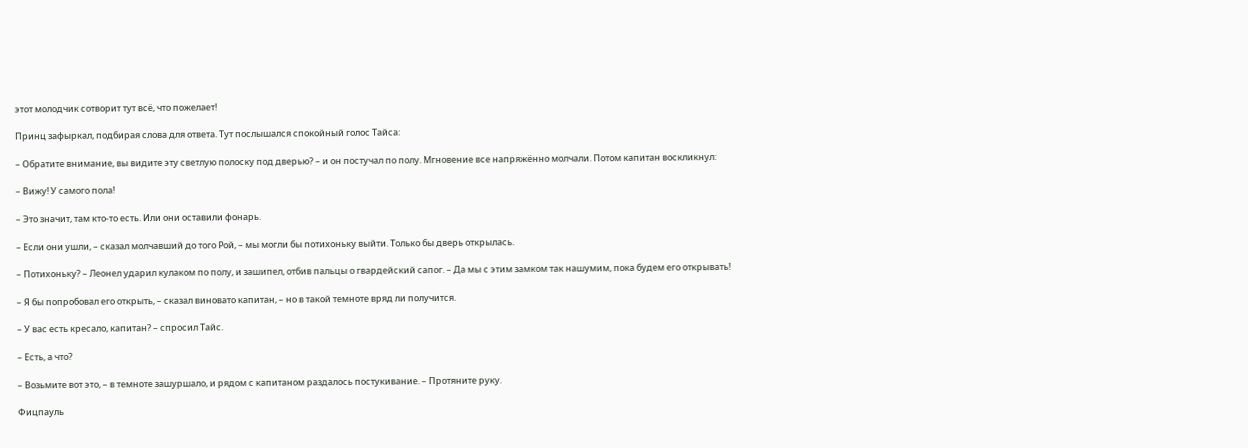этот молодчик сотворит тут всё, что пожелает!

Принц зафыркал, подбирая слова для ответа. Тут послышался спокойный голос Тайса:

– Обратите внимание, вы видите эту светлую полоску под дверью? – и он постучал по полу. Мгновение все напряжённо молчали. Потом капитан воскликнул:

– Вижу! У самого пола!

– Это значит, там кто-то есть. Или они оставили фонарь.

– Если они ушли, – сказал молчавший до того Рой, – мы могли бы потихоньку выйти. Только бы дверь открылась.

– Потихоньку? – Леонел ударил кулаком по полу, и зашипел, отбив пальцы о гвардейский сапог. – Да мы с этим замком так нашумим, пока будем его открывать!

– Я бы попробовал его открыть, – сказал виновато капитан, – но в такой темноте вряд ли получится.

– У вас есть кресало, капитан? – спросил Тайс.

– Есть, а что?

– Возьмите вот это, – в темноте зашуршало, и рядом с капитаном раздалось постукивание. – Протяните руку.

Фицпауль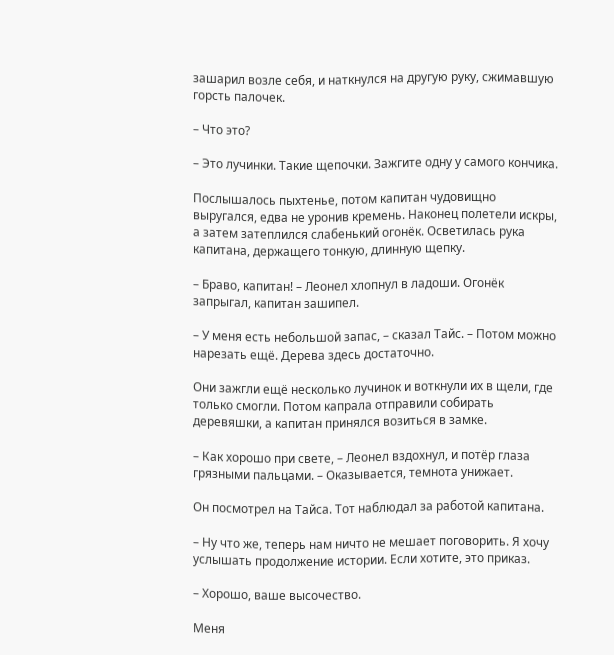зашарил возле себя, и наткнулся на другую руку, сжимавшую горсть палочек.

– Что это?

– Это лучинки. Такие щепочки. Зажгите одну у самого кончика.

Послышалось пыхтенье, потом капитан чудовищно выругался, едва не уронив кремень. Наконец полетели искры, а затем затеплился слабенький огонёк. Осветилась рука капитана, держащего тонкую, длинную щепку.

– Браво, капитан! – Леонел хлопнул в ладоши. Огонёк запрыгал, капитан зашипел.

– У меня есть небольшой запас, – сказал Тайс. – Потом можно нарезать ещё. Дерева здесь достаточно.

Они зажгли ещё несколько лучинок и воткнули их в щели, где только смогли. Потом капрала отправили собирать деревяшки, а капитан принялся возиться в замке.

– Как хорошо при свете, – Леонел вздохнул, и потёр глаза грязными пальцами. – Оказывается, темнота унижает.

Он посмотрел на Тайса. Тот наблюдал за работой капитана.

– Ну что же, теперь нам ничто не мешает поговорить. Я хочу услышать продолжение истории. Если хотите, это приказ.

– Хорошо, ваше высочество.

Меня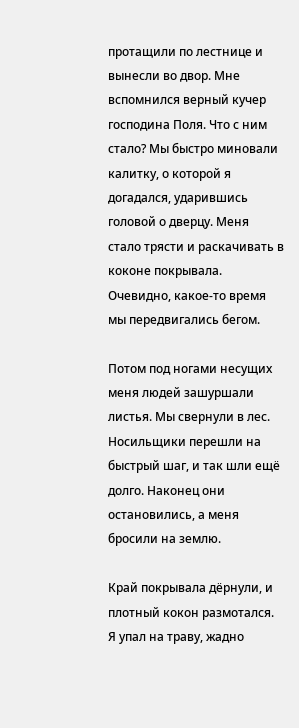протащили по лестнице и вынесли во двор. Мне вспомнился верный кучер господина Поля. Что с ним стало? Мы быстро миновали калитку, о которой я догадался, ударившись головой о дверцу. Меня стало трясти и раскачивать в коконе покрывала. Очевидно, какое-то время мы передвигались бегом.

Потом под ногами несущих меня людей зашуршали листья. Мы свернули в лес. Носильщики перешли на быстрый шаг, и так шли ещё долго. Наконец они остановились, а меня бросили на землю.

Край покрывала дёрнули, и плотный кокон размотался. Я упал на траву, жадно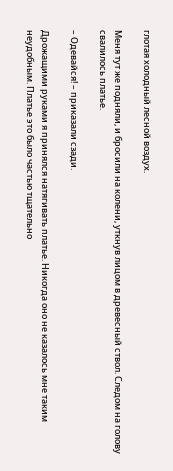глотая холодный лесной воздух.

Меня тут же подняли, и бросили на колени, уткнув лицом в древесный ствол. Следом на голову свалилось платье.

– Одевайся! – приказали сзади.

Дрожащими руками я принялся натягивать платье. Никогда оно не казалось мне таким неудобным. Платье это было частью тщательно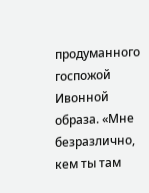продуманного госпожой Ивонной образа. «Мне безразлично, кем ты там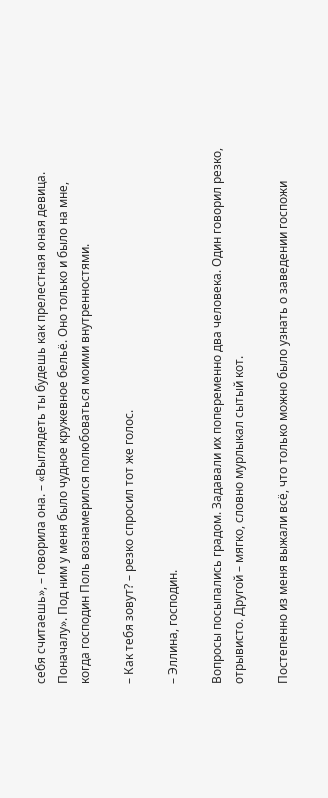себя считаешь», – говорила она. – «Выглядеть ты будешь как прелестная юная девица. Поначалу». Под ним у меня было чудное кружевное бельё. Оно только и было на мне, когда господин Поль вознамерился полюбоваться моими внутренностями.

– Как тебя зовут? – резко спросил тот же голос.

– Эллина, господин.

Вопросы посыпались градом. Задавали их попеременно два человека. Один говорил резко, отрывисто. Другой – мягко, словно мурлыкал сытый кот.

Постепенно из меня выжали всё, что только можно было узнать о заведении госпожи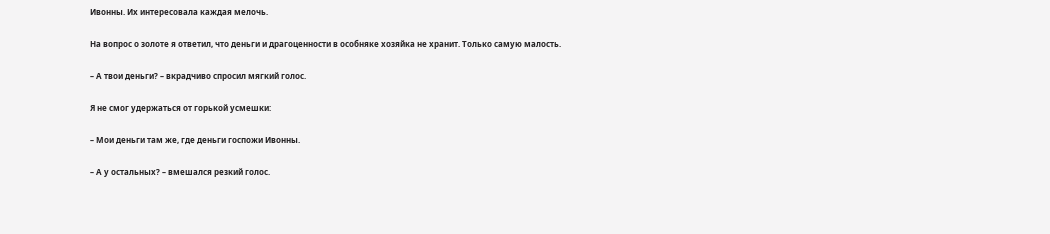Ивонны. Их интересовала каждая мелочь.

На вопрос о золоте я ответил, что деньги и драгоценности в особняке хозяйка не хранит. Только самую малость.

– А твои деньги? – вкрадчиво спросил мягкий голос.

Я не смог удержаться от горькой усмешки:

– Мои деньги там же, где деньги госпожи Ивонны.

– А у остальных? – вмешался резкий голос.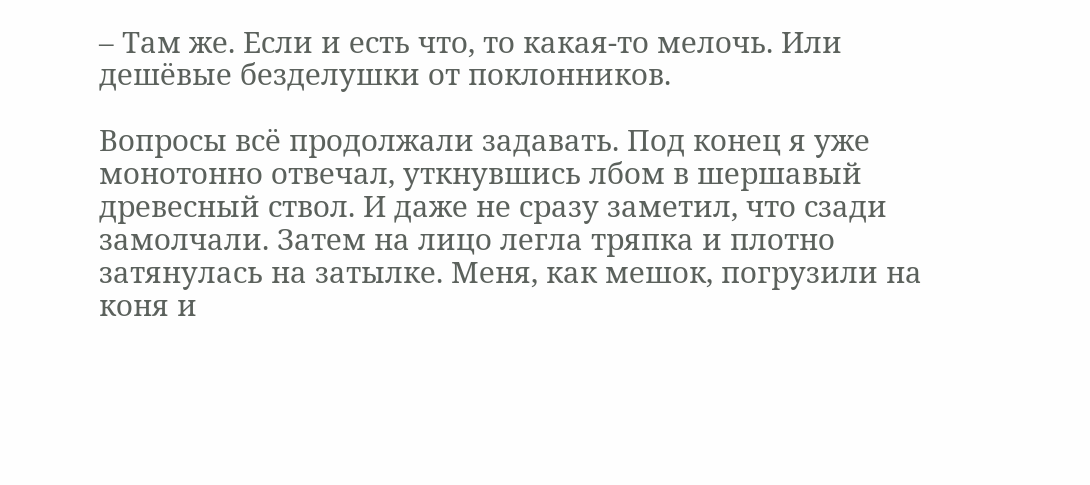– Там же. Если и есть что, то какая-то мелочь. Или дешёвые безделушки от поклонников.

Вопросы всё продолжали задавать. Под конец я уже монотонно отвечал, уткнувшись лбом в шершавый древесный ствол. И даже не сразу заметил, что сзади замолчали. Затем на лицо легла тряпка и плотно затянулась на затылке. Меня, как мешок, погрузили на коня и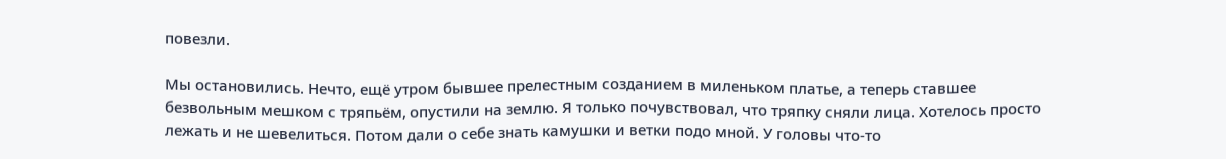повезли.

Мы остановились. Нечто, ещё утром бывшее прелестным созданием в миленьком платье, а теперь ставшее безвольным мешком с тряпьём, опустили на землю. Я только почувствовал, что тряпку сняли лица. Хотелось просто лежать и не шевелиться. Потом дали о себе знать камушки и ветки подо мной. У головы что-то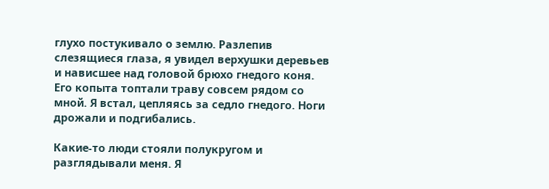глухо постукивало о землю. Разлепив слезящиеся глаза, я увидел верхушки деревьев и нависшее над головой брюхо гнедого коня. Его копыта топтали траву совсем рядом со мной. Я встал, цепляясь за седло гнедого. Ноги дрожали и подгибались.

Какие-то люди стояли полукругом и разглядывали меня. Я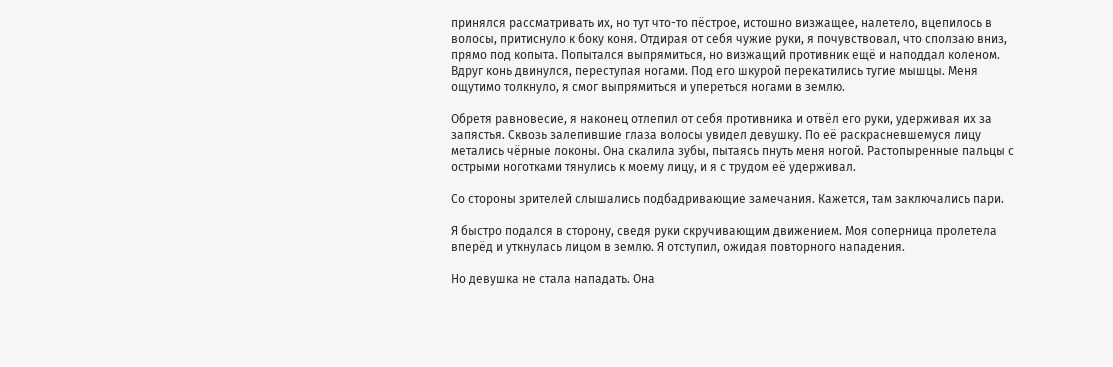принялся рассматривать их, но тут что-то пёстрое, истошно визжащее, налетело, вцепилось в волосы, притиснуло к боку коня. Отдирая от себя чужие руки, я почувствовал, что сползаю вниз, прямо под копыта. Попытался выпрямиться, но визжащий противник ещё и наподдал коленом. Вдруг конь двинулся, переступая ногами. Под его шкурой перекатились тугие мышцы. Меня ощутимо толкнуло, я смог выпрямиться и упереться ногами в землю.

Обретя равновесие, я наконец отлепил от себя противника и отвёл его руки, удерживая их за запястья. Сквозь залепившие глаза волосы увидел девушку. По её раскрасневшемуся лицу метались чёрные локоны. Она скалила зубы, пытаясь пнуть меня ногой. Растопыренные пальцы с острыми ноготками тянулись к моему лицу, и я с трудом её удерживал.

Со стороны зрителей слышались подбадривающие замечания. Кажется, там заключались пари.

Я быстро подался в сторону, сведя руки скручивающим движением. Моя соперница пролетела вперёд и уткнулась лицом в землю. Я отступил, ожидая повторного нападения.

Но девушка не стала нападать. Она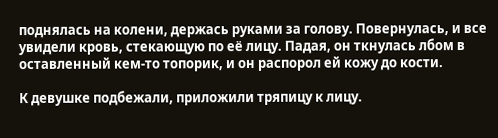поднялась на колени, держась руками за голову. Повернулась, и все увидели кровь, стекающую по её лицу. Падая, он ткнулась лбом в оставленный кем-то топорик, и он распорол ей кожу до кости.

К девушке подбежали, приложили тряпицу к лицу.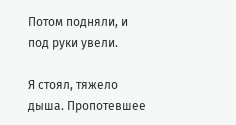Потом подняли, и под руки увели.

Я стоял, тяжело дыша. Пропотевшее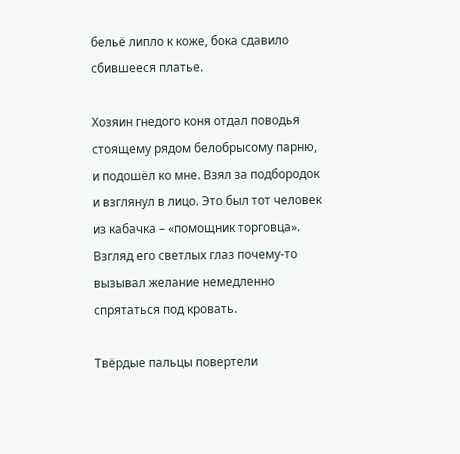бельё липло к коже, бока сдавило сбившееся платье.

Хозяин гнедого коня отдал поводья стоящему рядом белобрысому парню, и подошёл ко мне. Взял за подбородок и взглянул в лицо. Это был тот человек из кабачка – «помощник торговца». Взгляд его светлых глаз почему-то вызывал желание немедленно спрятаться под кровать.

Твёрдые пальцы повертели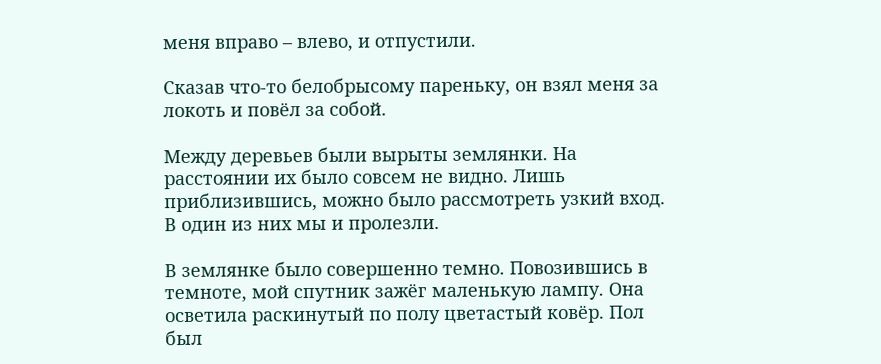меня вправо – влево, и отпустили.

Сказав что-то белобрысому пареньку, он взял меня за локоть и повёл за собой.

Между деревьев были вырыты землянки. На расстоянии их было совсем не видно. Лишь приблизившись, можно было рассмотреть узкий вход. В один из них мы и пролезли.

В землянке было совершенно темно. Повозившись в темноте, мой спутник зажёг маленькую лампу. Она осветила раскинутый по полу цветастый ковёр. Пол был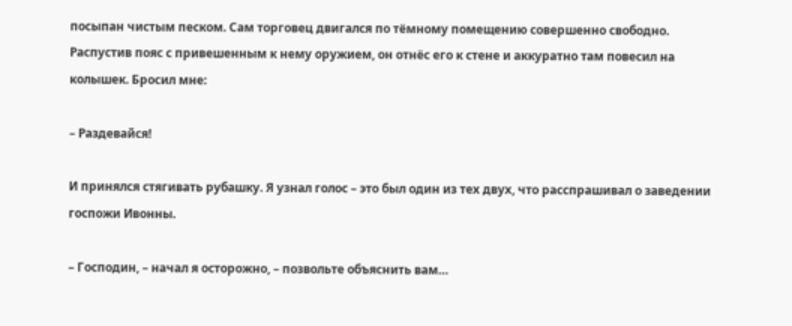посыпан чистым песком. Сам торговец двигался по тёмному помещению совершенно свободно. Распустив пояс с привешенным к нему оружием, он отнёс его к стене и аккуратно там повесил на колышек. Бросил мне:

– Раздевайся!

И принялся стягивать рубашку. Я узнал голос – это был один из тех двух, что расспрашивал о заведении госпожи Ивонны.

– Господин, – начал я осторожно, – позвольте объяснить вам…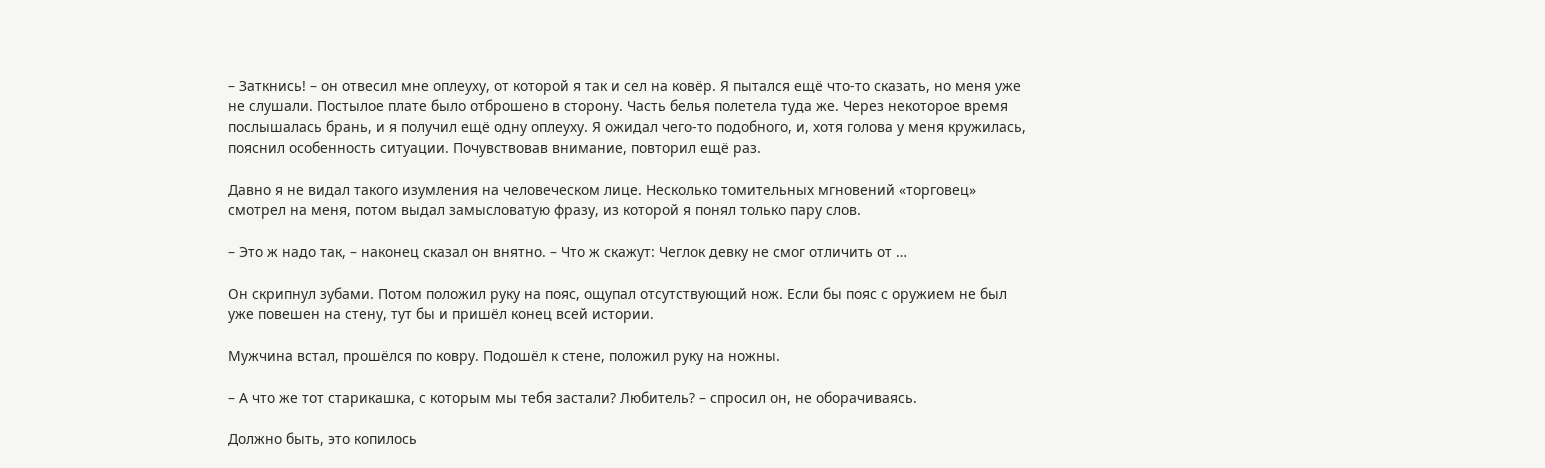– Заткнись! – он отвесил мне оплеуху, от которой я так и сел на ковёр. Я пытался ещё что-то сказать, но меня уже не слушали. Постылое плате было отброшено в сторону. Часть белья полетела туда же. Через некоторое время послышалась брань, и я получил ещё одну оплеуху. Я ожидал чего-то подобного, и, хотя голова у меня кружилась, пояснил особенность ситуации. Почувствовав внимание, повторил ещё раз.

Давно я не видал такого изумления на человеческом лице. Несколько томительных мгновений «торговец» смотрел на меня, потом выдал замысловатую фразу, из которой я понял только пару слов.

– Это ж надо так, – наконец сказал он внятно. – Что ж скажут: Чеглок девку не смог отличить от …

Он скрипнул зубами. Потом положил руку на пояс, ощупал отсутствующий нож. Если бы пояс с оружием не был уже повешен на стену, тут бы и пришёл конец всей истории.

Мужчина встал, прошёлся по ковру. Подошёл к стене, положил руку на ножны.

– А что же тот старикашка, с которым мы тебя застали? Любитель? – спросил он, не оборачиваясь.

Должно быть, это копилось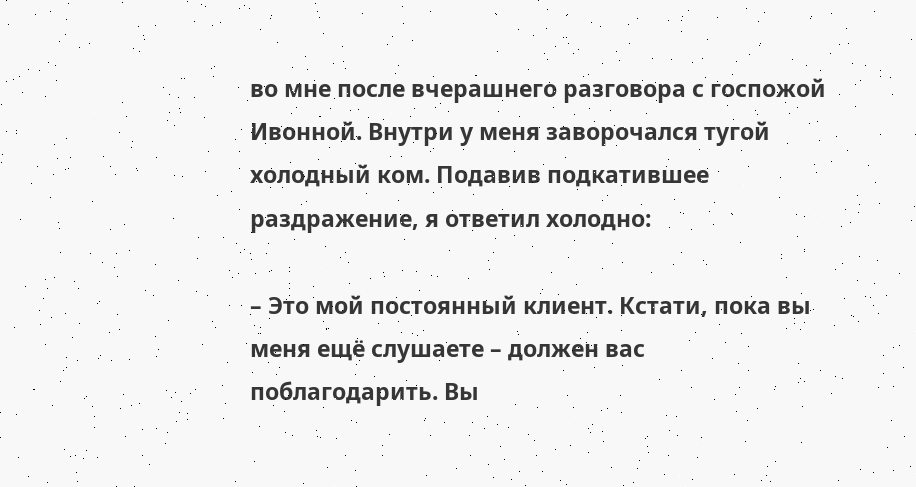во мне после вчерашнего разговора с госпожой Ивонной. Внутри у меня заворочался тугой холодный ком. Подавив подкатившее раздражение, я ответил холодно:

– Это мой постоянный клиент. Кстати, пока вы меня ещё слушаете – должен вас поблагодарить. Вы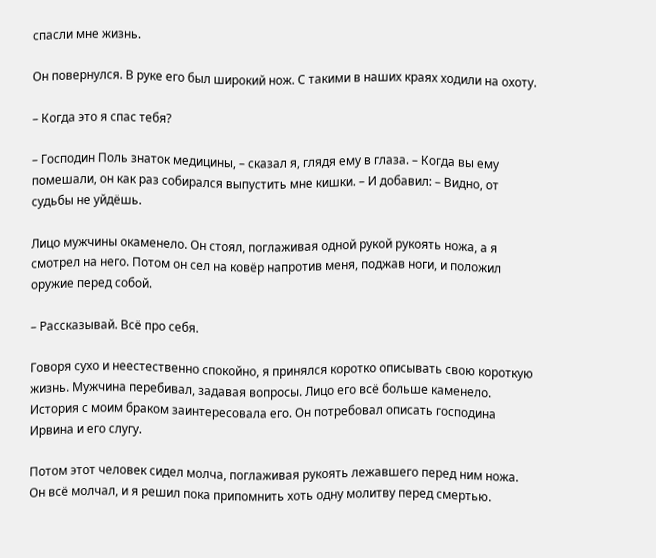спасли мне жизнь.

Он повернулся. В руке его был широкий нож. С такими в наших краях ходили на охоту.

– Когда это я спас тебя?

– Господин Поль знаток медицины, – сказал я, глядя ему в глаза. – Когда вы ему помешали, он как раз собирался выпустить мне кишки. – И добавил: – Видно, от судьбы не уйдёшь.

Лицо мужчины окаменело. Он стоял, поглаживая одной рукой рукоять ножа, а я смотрел на него. Потом он сел на ковёр напротив меня, поджав ноги, и положил оружие перед собой.

– Рассказывай. Всё про себя.

Говоря сухо и неестественно спокойно, я принялся коротко описывать свою короткую жизнь. Мужчина перебивал, задавая вопросы. Лицо его всё больше каменело. История с моим браком заинтересовала его. Он потребовал описать господина Ирвина и его слугу.

Потом этот человек сидел молча, поглаживая рукоять лежавшего перед ним ножа. Он всё молчал, и я решил пока припомнить хоть одну молитву перед смертью.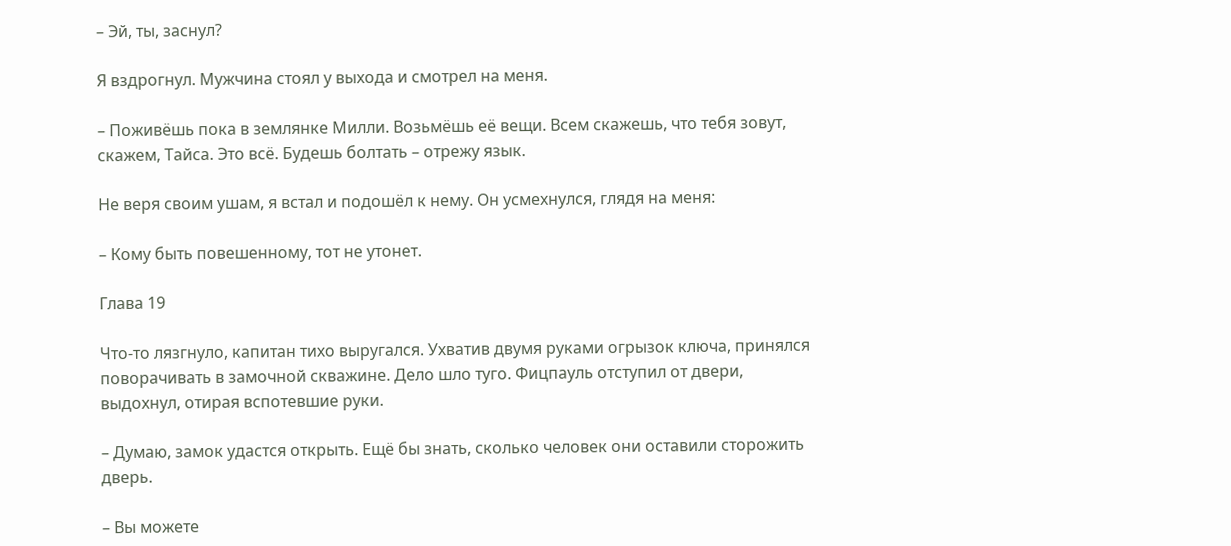– Эй, ты, заснул?

Я вздрогнул. Мужчина стоял у выхода и смотрел на меня.

– Поживёшь пока в землянке Милли. Возьмёшь её вещи. Всем скажешь, что тебя зовут, скажем, Тайса. Это всё. Будешь болтать – отрежу язык.

Не веря своим ушам, я встал и подошёл к нему. Он усмехнулся, глядя на меня:

– Кому быть повешенному, тот не утонет.

Глава 19

Что-то лязгнуло, капитан тихо выругался. Ухватив двумя руками огрызок ключа, принялся поворачивать в замочной скважине. Дело шло туго. Фицпауль отступил от двери, выдохнул, отирая вспотевшие руки.

– Думаю, замок удастся открыть. Ещё бы знать, сколько человек они оставили сторожить дверь.

– Вы можете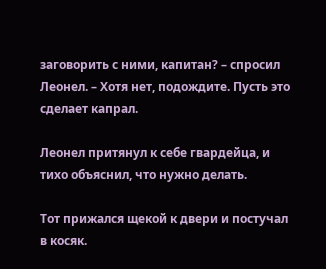заговорить с ними, капитан? – спросил Леонел. – Хотя нет, подождите. Пусть это сделает капрал.

Леонел притянул к себе гвардейца, и тихо объяснил, что нужно делать.

Тот прижался щекой к двери и постучал в косяк.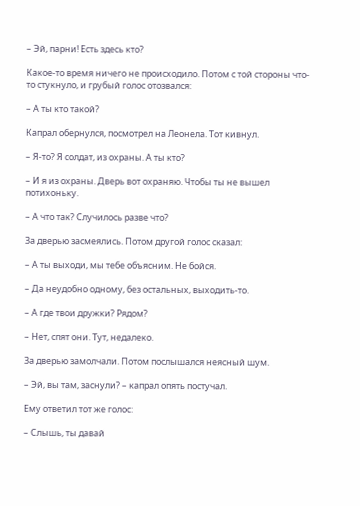– Эй, парни! Есть здесь кто?

Какое-то время ничего не происходило. Потом с той стороны что-то стукнуло, и грубый голос отозвался:

– А ты кто такой?

Капрал обернулся, посмотрел на Леонела. Тот кивнул.

– Я-то? Я солдат, из охраны. А ты кто?

– И я из охраны. Дверь вот охраняю. Чтобы ты не вышел потихоньку.

– А что так? Случилось разве что?

За дверью засмеялись. Потом другой голос сказал:

– А ты выходи, мы тебе объясним. Не бойся.

– Да неудобно одному, без остальных, выходить-то.

– А где твои дружки? Рядом?

– Нет, спят они. Тут, недалеко.

За дверью замолчали. Потом послышался неясный шум.

– Эй, вы там, заснули? – капрал опять постучал.

Ему ответил тот же голос:

– Слышь, ты давай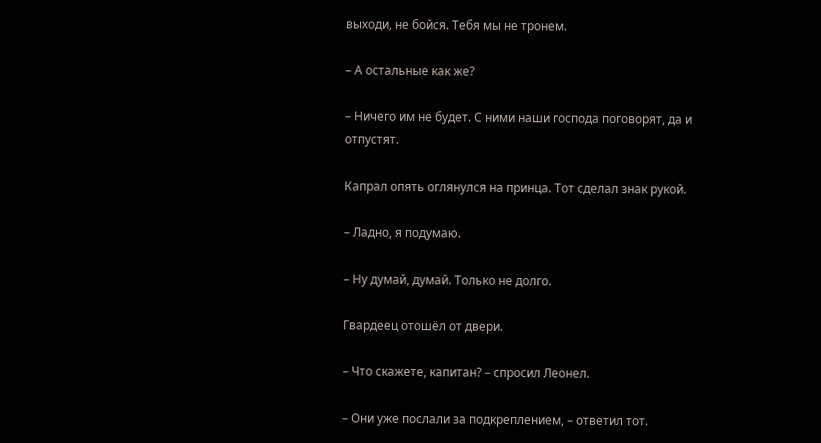выходи, не бойся. Тебя мы не тронем.

– А остальные как же?

– Ничего им не будет. С ними наши господа поговорят, да и отпустят.

Капрал опять оглянулся на принца. Тот сделал знак рукой.

– Ладно, я подумаю.

– Ну думай, думай. Только не долго.

Гвардеец отошёл от двери.

– Что скажете, капитан? – спросил Леонел.

– Они уже послали за подкреплением, – ответил тот.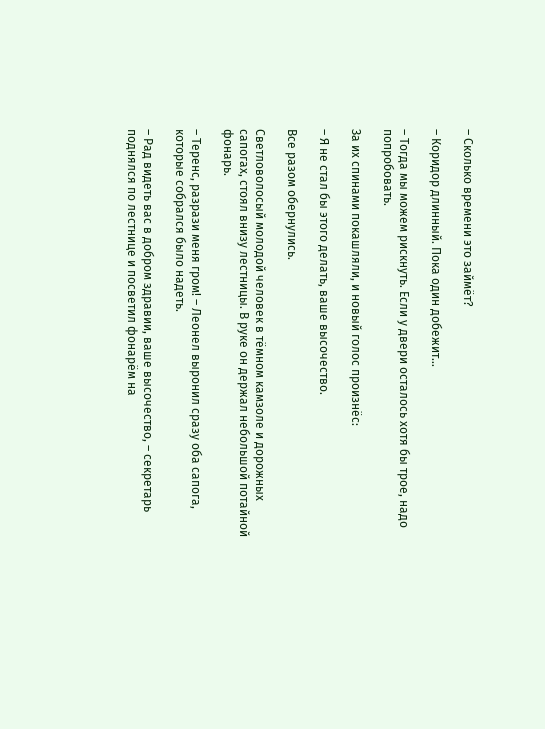– Сколько времени это займёт?

– Коридор длинный. Пока один добежит…

– Тогда мы можем рискнуть. Если у двери осталось хотя бы трое, надо попробовать.

За их спинами покашляли, и новый голос произнёс:

– Я не стал бы этого делать, ваше высочество.

Все разом обернулись.

Светловолосый молодой человек в тёмном камзоле и дорожных сапогах, стоял внизу лестницы. В руке он держал небольшой потайной фонарь.

– Теренс, разрази меня гром! – Леонел выронил сразу оба сапога, которые собрался было надеть.

– Рад видеть вас в добром здравии, ваше высочество, – секретарь поднялся по лестнице и посветил фонарём на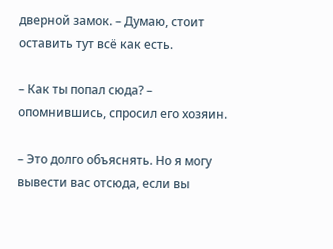дверной замок. – Думаю, стоит оставить тут всё как есть.

– Как ты попал сюда? – опомнившись, спросил его хозяин.

– Это долго объяснять. Но я могу вывести вас отсюда, если вы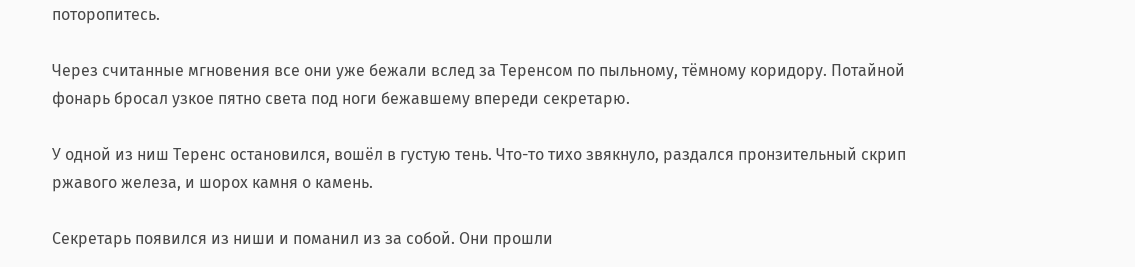поторопитесь.

Через считанные мгновения все они уже бежали вслед за Теренсом по пыльному, тёмному коридору. Потайной фонарь бросал узкое пятно света под ноги бежавшему впереди секретарю.

У одной из ниш Теренс остановился, вошёл в густую тень. Что-то тихо звякнуло, раздался пронзительный скрип ржавого железа, и шорох камня о камень.

Секретарь появился из ниши и поманил из за собой. Они прошли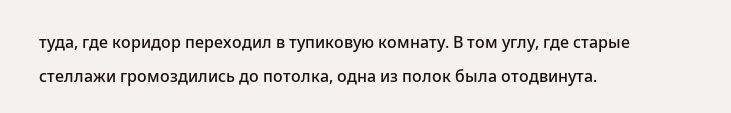туда, где коридор переходил в тупиковую комнату. В том углу, где старые стеллажи громоздились до потолка, одна из полок была отодвинута.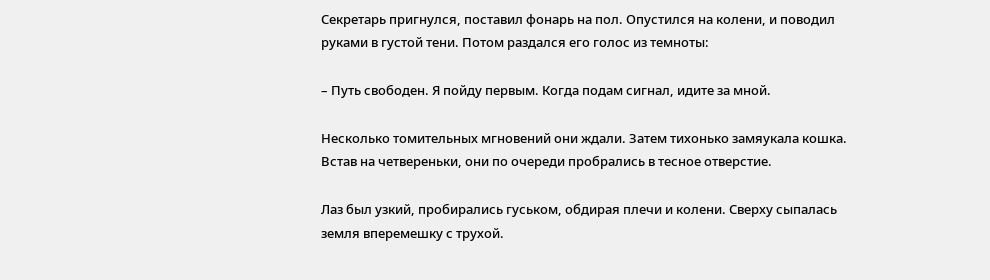Секретарь пригнулся, поставил фонарь на пол. Опустился на колени, и поводил руками в густой тени. Потом раздался его голос из темноты:

– Путь свободен. Я пойду первым. Когда подам сигнал, идите за мной.

Несколько томительных мгновений они ждали. Затем тихонько замяукала кошка. Встав на четвереньки, они по очереди пробрались в тесное отверстие.

Лаз был узкий, пробирались гуськом, обдирая плечи и колени. Сверху сыпалась земля вперемешку с трухой.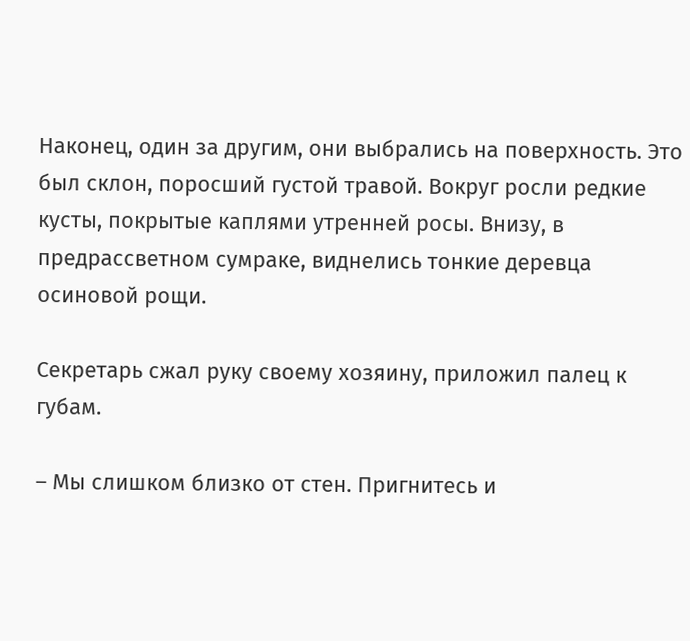Наконец, один за другим, они выбрались на поверхность. Это был склон, поросший густой травой. Вокруг росли редкие кусты, покрытые каплями утренней росы. Внизу, в предрассветном сумраке, виднелись тонкие деревца осиновой рощи.

Секретарь сжал руку своему хозяину, приложил палец к губам.

– Мы слишком близко от стен. Пригнитесь и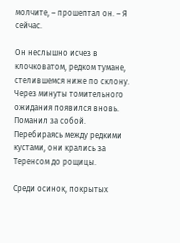молчите, – прошептал он. – Я сейчас.

Он неслышно исчез в клочковатом, редком тумане, стелившемся ниже по склону. Через минуты томительного ожидания появился вновь. Поманил за собой. Перебираясь между редкими кустами, они крались за Теренсом до рощицы.

Среди осинок, покрытых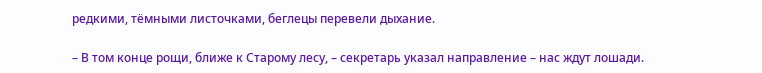редкими, тёмными листочками, беглецы перевели дыхание.

– В том конце рощи, ближе к Старому лесу, – секретарь указал направление – нас ждут лошади.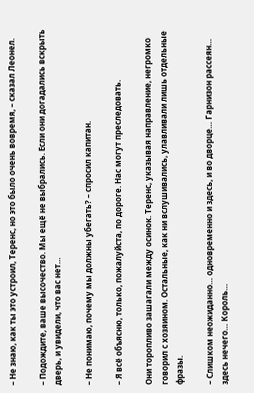– Не знаю, как ты это устроил, Теренс, но это было очень вовремя, – сказал Леонел.

– Подождите, ваше высочество. Мы ещё не выбрались. Если они догадались вскрыть дверь, и увидели, что вас нет…

– Не понимаю, почему мы должны убегать? – спросил капитан.

– Я всё объясню, только, пожалуйста, по дороге. Нас могут преследовать.

Они торопливо зашагали между осинок. Теренс, указывая направление, негромко говорил с хозяином. Остальные, как ни вслушивались, улавливали лишь отдельные фразы.

– Слишком неожиданно… одновременно и здесь, и во дворце… Гарнизон рассеян… здесь нечего… Король…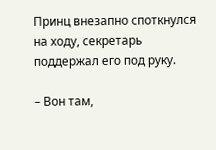Принц внезапно споткнулся на ходу, секретарь поддержал его под руку.

– Вон там,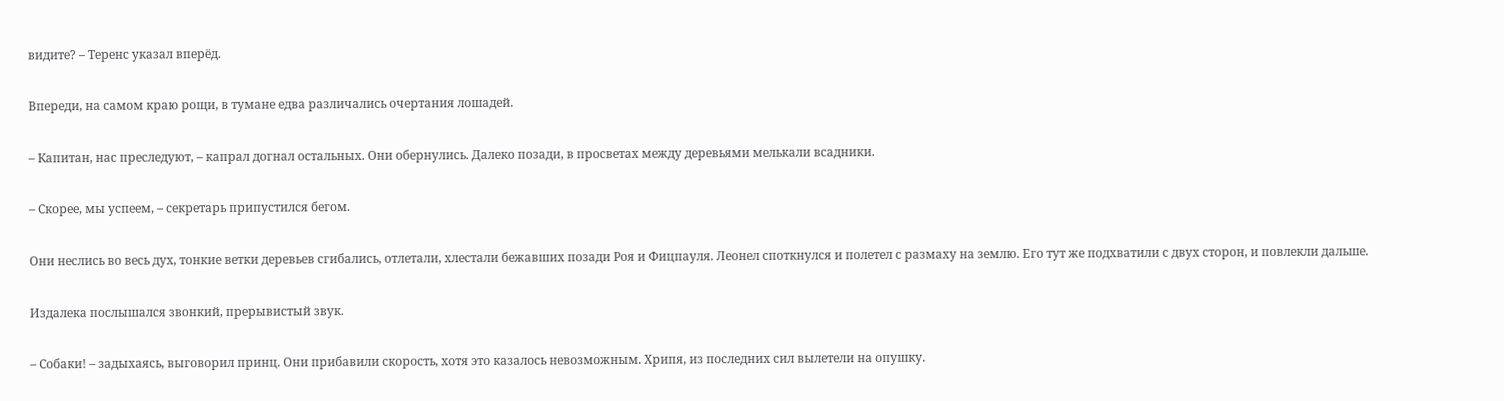видите? – Теренс указал вперёд.

Впереди, на самом краю рощи, в тумане едва различались очертания лошадей.

– Капитан, нас преследуют, – капрал догнал остальных. Они обернулись. Далеко позади, в просветах между деревьями мелькали всадники.

– Скорее, мы успеем, – секретарь припустился бегом.

Они неслись во весь дух, тонкие ветки деревьев сгибались, отлетали, хлестали бежавших позади Роя и Фицпауля. Леонел споткнулся и полетел с размаху на землю. Его тут же подхватили с двух сторон, и повлекли дальше.

Издалека послышался звонкий, прерывистый звук.

– Собаки! – задыхаясь, выговорил принц. Они прибавили скорость, хотя это казалось невозможным. Хрипя, из последних сил вылетели на опушку.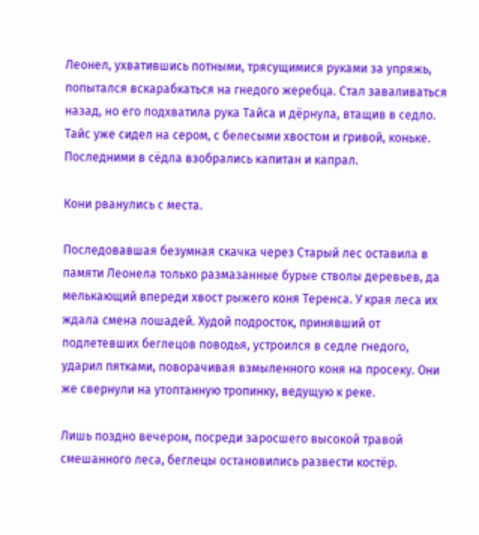Леонел, ухватившись потными, трясущимися руками за упряжь, попытался вскарабкаться на гнедого жеребца. Стал заваливаться назад, но его подхватила рука Тайса и дёрнула, втащив в седло. Тайс уже сидел на сером, с белесыми хвостом и гривой, коньке. Последними в сёдла взобрались капитан и капрал.

Кони рванулись с места.

Последовавшая безумная скачка через Старый лес оставила в памяти Леонела только размазанные бурые стволы деревьев, да мелькающий впереди хвост рыжего коня Теренса. У края леса их ждала смена лошадей. Худой подросток, принявший от подлетевших беглецов поводья, устроился в седле гнедого, ударил пятками, поворачивая взмыленного коня на просеку. Они же свернули на утоптанную тропинку, ведущую к реке.

Лишь поздно вечером, посреди заросшего высокой травой смешанного леса, беглецы остановились развести костёр.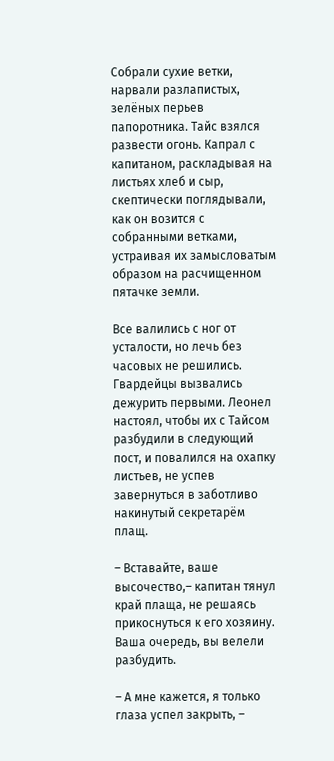Собрали сухие ветки, нарвали разлапистых, зелёных перьев папоротника. Тайс взялся развести огонь. Капрал с капитаном, раскладывая на листьях хлеб и сыр, скептически поглядывали, как он возится с собранными ветками, устраивая их замысловатым образом на расчищенном пятачке земли.

Все валились с ног от усталости, но лечь без часовых не решились. Гвардейцы вызвались дежурить первыми. Леонел настоял, чтобы их с Тайсом разбудили в следующий пост, и повалился на охапку листьев, не успев завернуться в заботливо накинутый секретарём плащ.

– Вставайте, ваше высочество,– капитан тянул край плаща, не решаясь прикоснуться к его хозяину. Ваша очередь, вы велели разбудить.

– А мне кажется, я только глаза успел закрыть, –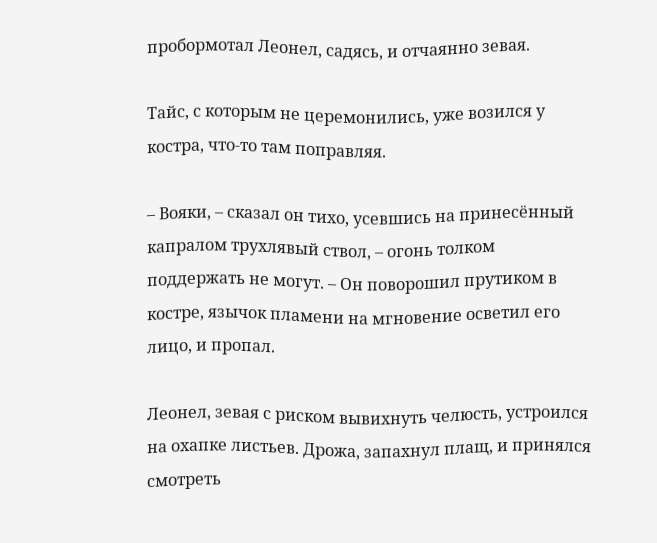пробормотал Леонел, садясь, и отчаянно зевая.

Тайс, с которым не церемонились, уже возился у костра, что-то там поправляя.

– Вояки, – сказал он тихо, усевшись на принесённый капралом трухлявый ствол, – огонь толком поддержать не могут. – Он поворошил прутиком в костре, язычок пламени на мгновение осветил его лицо, и пропал.

Леонел, зевая с риском вывихнуть челюсть, устроился на охапке листьев. Дрожа, запахнул плащ, и принялся смотреть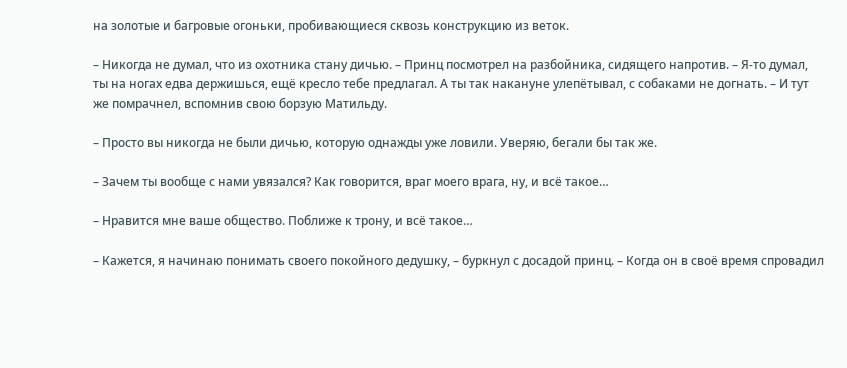на золотые и багровые огоньки, пробивающиеся сквозь конструкцию из веток.

– Никогда не думал, что из охотника стану дичью. – Принц посмотрел на разбойника, сидящего напротив. – Я-то думал, ты на ногах едва держишься, ещё кресло тебе предлагал. А ты так накануне улепётывал, с собаками не догнать. – И тут же помрачнел, вспомнив свою борзую Матильду.

– Просто вы никогда не были дичью, которую однажды уже ловили. Уверяю, бегали бы так же.

– Зачем ты вообще с нами увязался? Как говорится, враг моего врага, ну, и всё такое…

– Нравится мне ваше общество. Поближе к трону, и всё такое…

– Кажется, я начинаю понимать своего покойного дедушку, – буркнул с досадой принц. – Когда он в своё время спровадил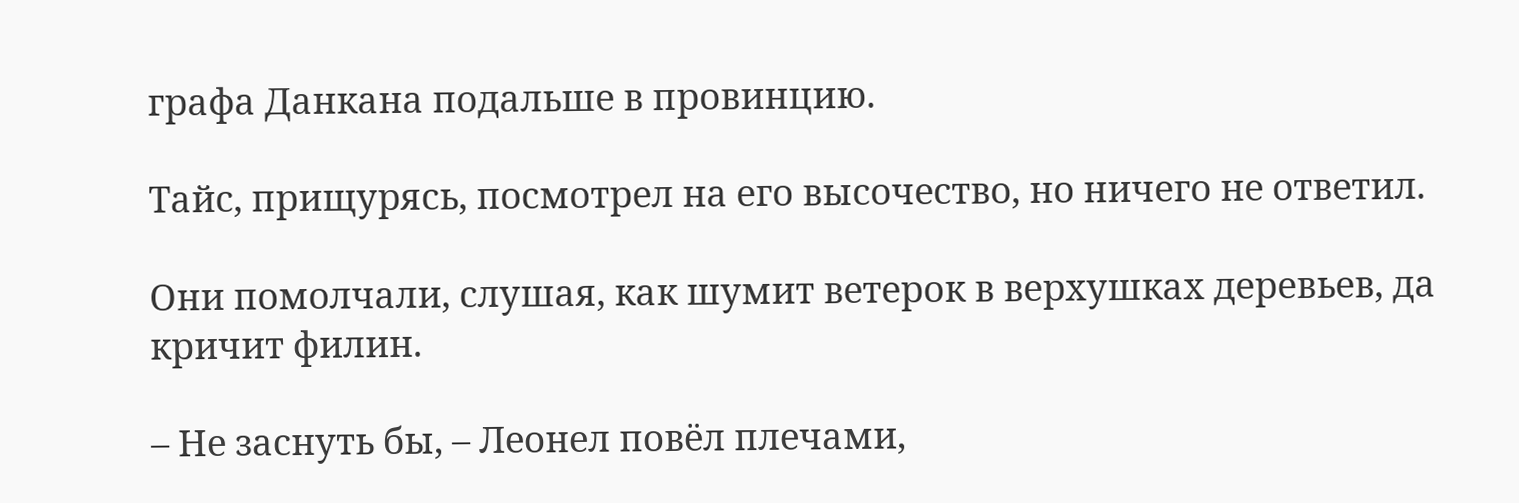графа Данкана подальше в провинцию.

Тайс, прищурясь, посмотрел на его высочество, но ничего не ответил.

Они помолчали, слушая, как шумит ветерок в верхушках деревьев, да кричит филин.

– Не заснуть бы, – Леонел повёл плечами,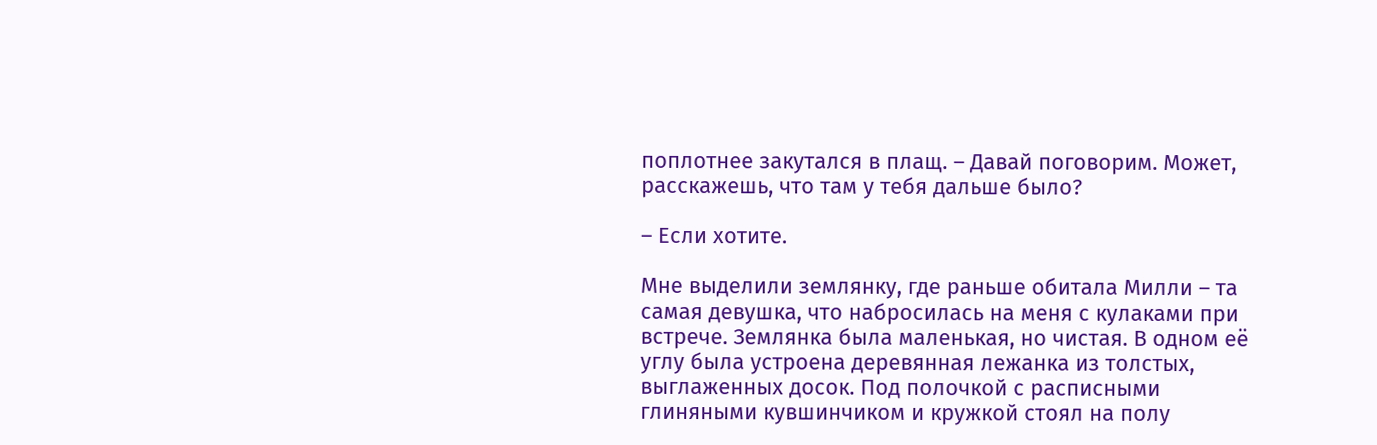поплотнее закутался в плащ. – Давай поговорим. Может, расскажешь, что там у тебя дальше было?

– Если хотите.

Мне выделили землянку, где раньше обитала Милли – та самая девушка, что набросилась на меня с кулаками при встрече. Землянка была маленькая, но чистая. В одном её углу была устроена деревянная лежанка из толстых, выглаженных досок. Под полочкой с расписными глиняными кувшинчиком и кружкой стоял на полу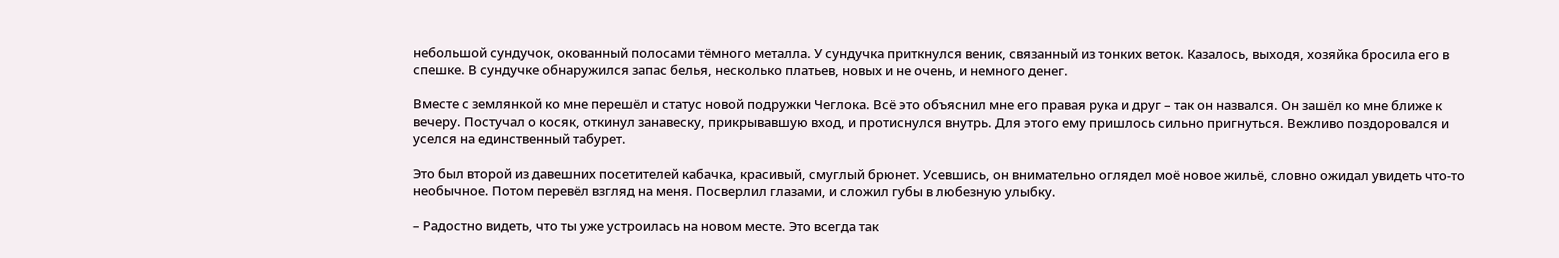небольшой сундучок, окованный полосами тёмного металла. У сундучка приткнулся веник, связанный из тонких веток. Казалось, выходя, хозяйка бросила его в спешке. В сундучке обнаружился запас белья, несколько платьев, новых и не очень, и немного денег.

Вместе с землянкой ко мне перешёл и статус новой подружки Чеглока. Всё это объяснил мне его правая рука и друг – так он назвался. Он зашёл ко мне ближе к вечеру. Постучал о косяк, откинул занавеску, прикрывавшую вход, и протиснулся внутрь. Для этого ему пришлось сильно пригнуться. Вежливо поздоровался и уселся на единственный табурет.

Это был второй из давешних посетителей кабачка, красивый, смуглый брюнет. Усевшись, он внимательно оглядел моё новое жильё, словно ожидал увидеть что-то необычное. Потом перевёл взгляд на меня. Посверлил глазами, и сложил губы в любезную улыбку.

– Радостно видеть, что ты уже устроилась на новом месте. Это всегда так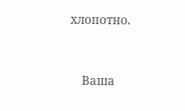хлопотно.


    Ваша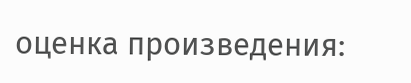оценка произведения: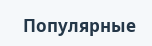Популярные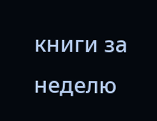книги за неделю